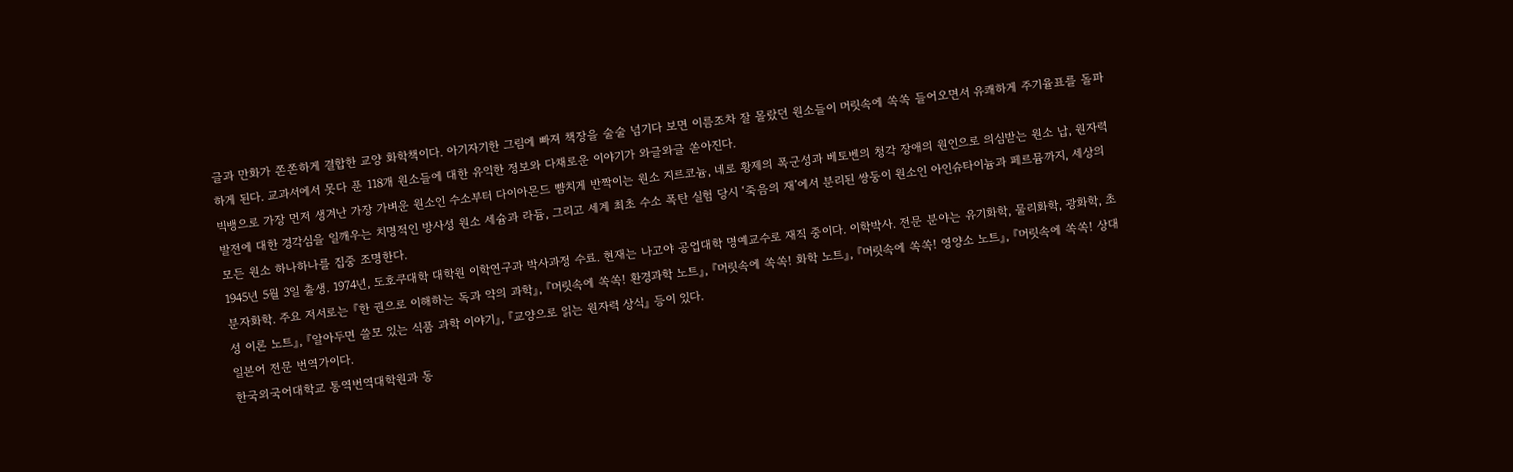글과 만화가 쫀쫀하게 결합한 교양 화학책이다. 아기자기한 그림에 빠져 책장을 술술 넘기다 보면 이름조차 잘 몰랐던 원소들이 머릿속에 쏙쏙 들어오면서 유쾌하게 주기율표를 돌파하게 된다. 교과서에서 못다 푼 118개 원소들에 대한 유익한 정보와 다채로운 이야기가 와글와글 쏟아진다.
빅뱅으로 가장 먼저 생겨난 가장 가벼운 원소인 수소부터 다이아몬드 뺨치게 반짝이는 원소 지르코늄, 네로 황제의 폭군성과 베토벤의 청각 장애의 원인으로 의심받는 원소 납, 원자력 발전에 대한 경각심을 일깨우는 치명적인 방사성 원소 세슘과 라듐, 그리고 세계 최초 수소 폭탄 실험 당시 ‘죽음의 재’에서 분리된 쌍둥이 원소인 아인슈타이늄과 페르뮴까지, 세상의 모든 원소 하나하나를 집중 조명한다.
1945년 5월 3일 출생. 1974년, 도호쿠대학 대학원 이학연구과 박사과정 수료. 현재는 나고야 공업대학 명예교수로 재직 중이다. 이학박사. 전문 분야는 유기화학, 물리화학, 광화학, 초분자화학. 주요 저서로는 『한 권으로 이해하는 독과 약의 과학』, 『머릿속에 쏙쏙! 환경과학 노트』, 『머릿속에 쏙쏙! 화학 노트』, 『머릿속에 쏙쏙! 영양소 노트』, 『머릿속에 쏙쏙! 상대성 이론 노트』, 『알아두면 쓸모 있는 식품 과학 이야기』, 『교양으로 읽는 원자력 상식』 등이 있다.
일본어 전문 번역가이다.
한국외국어대학교 통역번역대학원과 동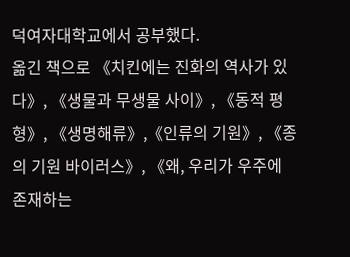덕여자대학교에서 공부했다.
옮긴 책으로 《치킨에는 진화의 역사가 있다》, 《생물과 무생물 사이》, 《동적 평형》, 《생명해류》,《인류의 기원》, 《종의 기원 바이러스》, 《왜, 우리가 우주에 존재하는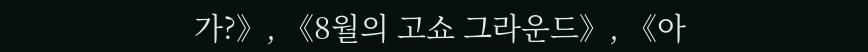가?》, 《8월의 고쇼 그라운드》, 《아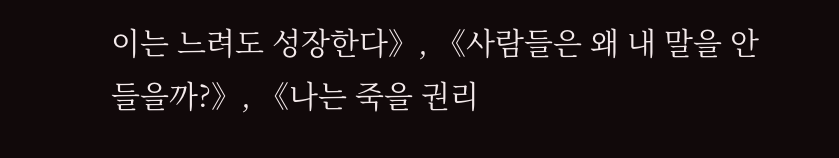이는 느려도 성장한다》, 《사람들은 왜 내 말을 안 들을까?》, 《나는 죽을 권리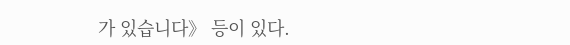가 있습니다》 등이 있다.